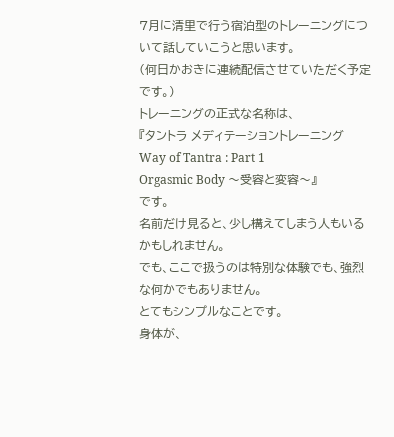7月に清里で行う宿泊型のトレーニングについて話していこうと思います。
(何日かおきに連続配信させていただく予定です。)
トレーニングの正式な名称は、
『タントラ メディテーショントレーニング
Way of Tantra : Part 1
Orgasmic Body 〜受容と変容〜』
です。
名前だけ見ると、少し構えてしまう人もいるかもしれません。
でも、ここで扱うのは特別な体験でも、強烈な何かでもありません。
とてもシンプルなことです。
身体が、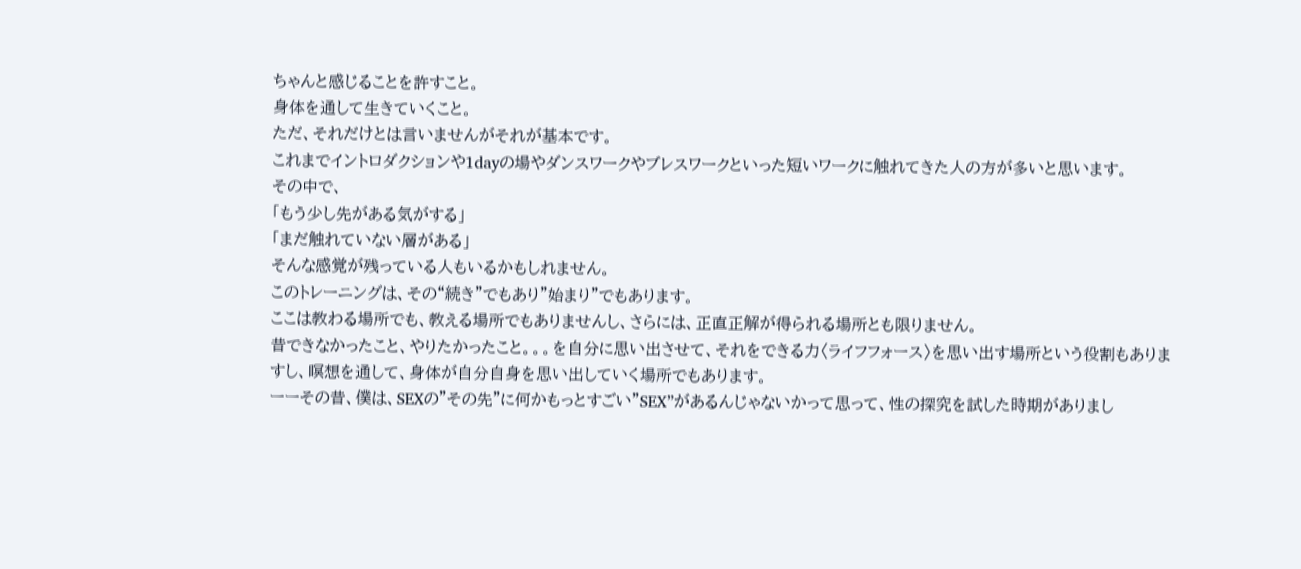ちゃんと感じることを許すこと。
身体を通して生きていくこと。
ただ、それだけとは言いませんがそれが基本です。
これまでイントロダクションや1dayの場やダンスワークやブレスワークといった短いワークに触れてきた人の方が多いと思います。
その中で、
「もう少し先がある気がする」
「まだ触れていない層がある」
そんな感覚が残っている人もいるかもしれません。
このトレーニングは、その“続き”でもあり”始まり”でもあります。
ここは教わる場所でも、教える場所でもありませんし、さらには、正直正解が得られる場所とも限りません。
昔できなかったこと、やりたかったこと。。。を自分に思い出させて、それをできる力〈ライフフォース〉を思い出す場所という役割もありますし、瞑想を通して、身体が自分自身を思い出していく場所でもあります。
ーーその昔、僕は、SEXの”その先”に何かもっとすごい”SEX”があるんじゃないかって思って、性の探究を試した時期がありまし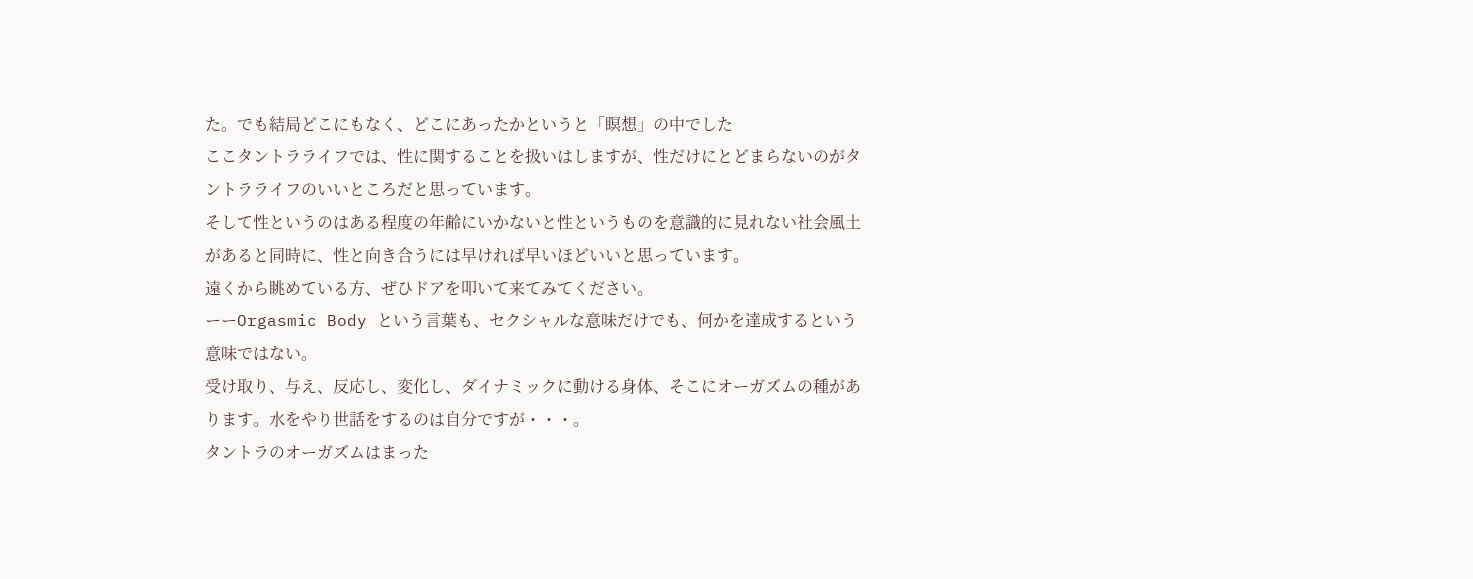た。でも結局どこにもなく、どこにあったかというと「瞑想」の中でした
ここタントラライフでは、性に関することを扱いはしますが、性だけにとどまらないのがタントラライフのいいところだと思っています。
そして性というのはある程度の年齢にいかないと性というものを意識的に見れない社会風土があると同時に、性と向き合うには早ければ早いほどいいと思っています。
遠くから眺めている方、ぜひドアを叩いて来てみてください。
ーーOrgasmic Body という言葉も、セクシャルな意味だけでも、何かを達成するという意味ではない。
受け取り、与え、反応し、変化し、ダイナミックに動ける身体、そこにオーガズムの種があります。水をやり世話をするのは自分ですが・・・。
タントラのオーガズムはまった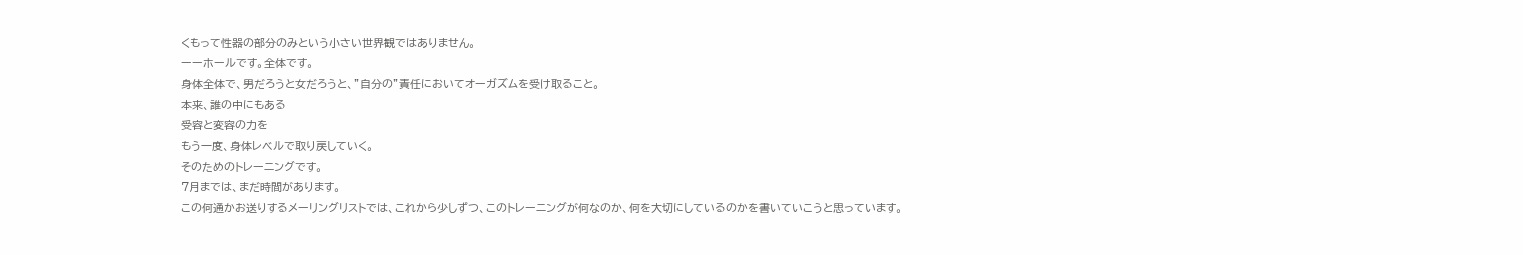くもって性器の部分のみという小さい世界観ではありません。
ーーホールです。全体です。
身体全体で、男だろうと女だろうと、”自分の”責任においてオーガズムを受け取ること。
本来、誰の中にもある
受容と変容の力を
もう一度、身体レベルで取り戻していく。
そのためのトレーニングです。
7月までは、まだ時間があります。
この何通かお送りするメーリングリストでは、これから少しずつ、このトレーニングが何なのか、何を大切にしているのかを書いていこうと思っています。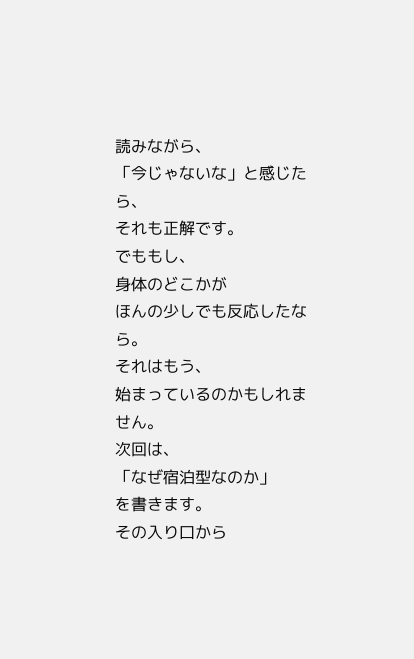読みながら、
「今じゃないな」と感じたら、
それも正解です。
でももし、
身体のどこかが
ほんの少しでも反応したなら。
それはもう、
始まっているのかもしれません。
次回は、
「なぜ宿泊型なのか」
を書きます。
その入り口から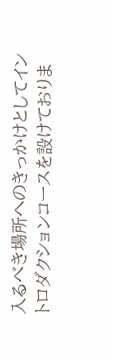入るべき場所へのきっかけとしてイントロダクションコースを設けておりま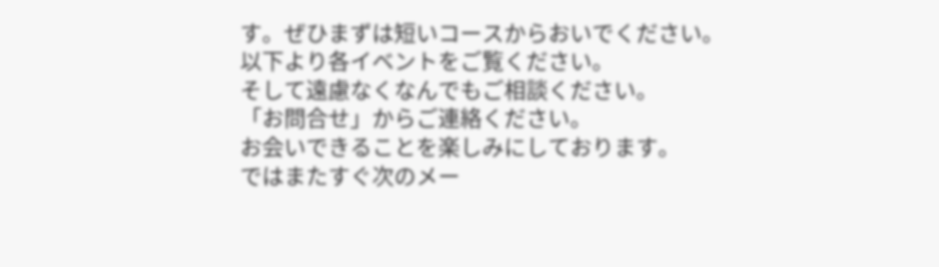す。ぜひまずは短いコースからおいでください。
以下より各イベントをご覧ください。
そして遠慮なくなんでもご相談ください。
「お問合せ」からご連絡ください。
お会いできることを楽しみにしております。
ではまたすぐ次のメー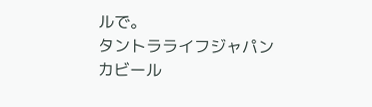ルで。
タントラライフジャパン
カビール